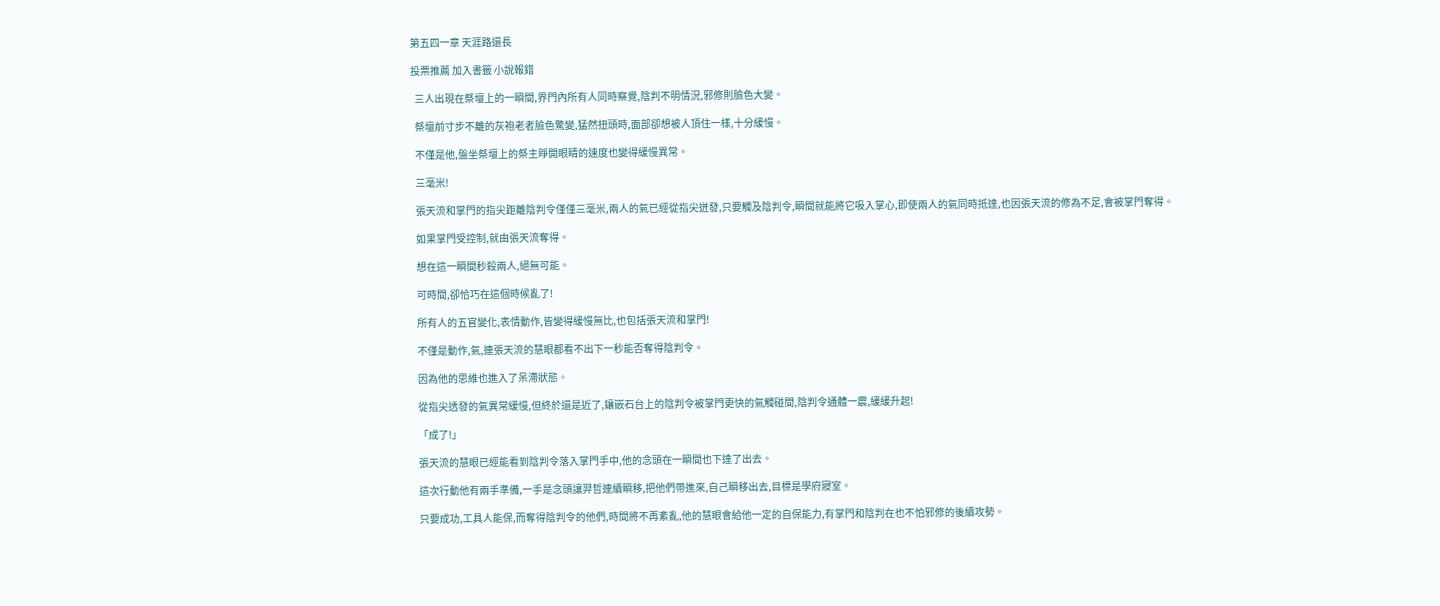第五四一章 天涯路還長

投票推薦 加入書籤 小說報錯

  三人出現在祭壇上的一瞬間,界門內所有人同時察覺,陰判不明情況,邪修則臉色大變。

  祭壇前寸步不離的灰袍老者臉色驚變,猛然扭頭時,面部卻想被人頂住一樣,十分緩慢。

  不僅是他,盤坐祭壇上的祭主睜開眼睛的速度也變得緩慢異常。

  三毫米!

  張天流和掌門的指尖距離陰判令僅僅三毫米,兩人的氣已經從指尖迸發,只要觸及陰判令,瞬間就能將它吸入掌心,即使兩人的氣同時抵達,也因張天流的修為不足,會被掌門奪得。

  如果掌門受控制,就由張天流奪得。

  想在這一瞬間秒殺兩人,絕無可能。

  可時間,卻恰巧在這個時候亂了!

  所有人的五官變化,表情動作,皆變得緩慢無比,也包括張天流和掌門!

  不僅是動作,氣,連張天流的慧眼都看不出下一秒能否奪得陰判令。

  因為他的思維也進入了呆滯狀態。

  從指尖透發的氣異常緩慢,但終於還是近了,鑲嵌石台上的陰判令被掌門更快的氣觸碰間,陰判令通體一震,緩緩升起!

  「成了!」

  張天流的慧眼已經能看到陰判令落入掌門手中,他的念頭在一瞬間也下達了出去。

  這次行動他有兩手準備,一手是念頭讓羿哲連續瞬移,把他們帶進來,自己瞬移出去,目標是學府寢室。

  只要成功,工具人能保,而奪得陰判令的他們,時間將不再紊亂,他的慧眼會給他一定的自保能力,有掌門和陰判在也不怕邪修的後續攻勢。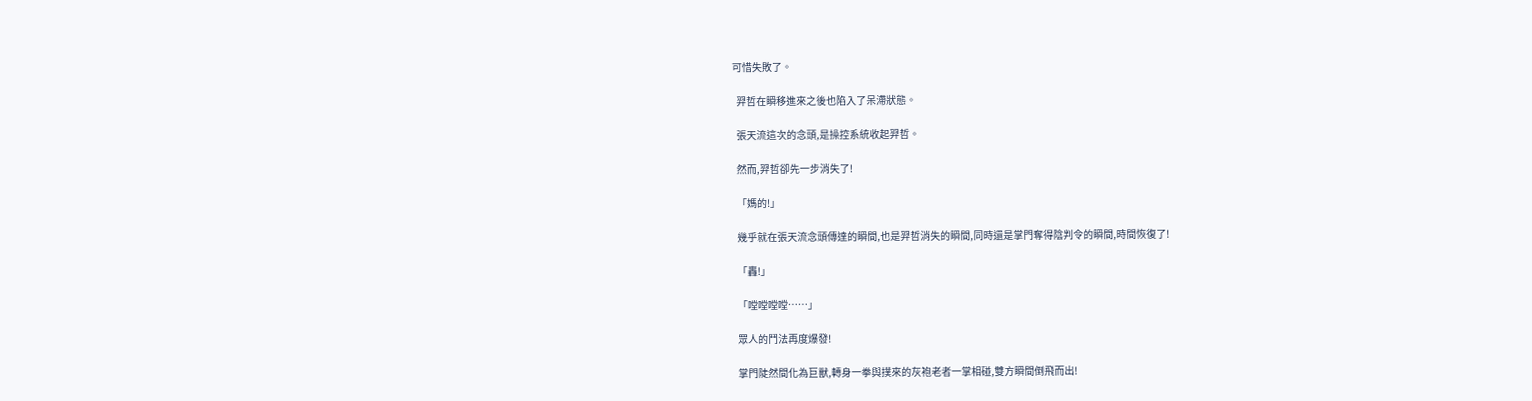可惜失敗了。

  羿哲在瞬移進來之後也陷入了呆滯狀態。

  張天流這次的念頭,是操控系統收起羿哲。

  然而,羿哲卻先一步消失了!

  「媽的!」

  幾乎就在張天流念頭傳達的瞬間,也是羿哲消失的瞬間,同時還是掌門奪得陰判令的瞬間,時間恢復了!

  「轟!」

  「嘡嘡嘡嘡……」

  眾人的鬥法再度爆發!

  掌門陡然間化為巨獸,轉身一拳與撲來的灰袍老者一掌相碰,雙方瞬間倒飛而出!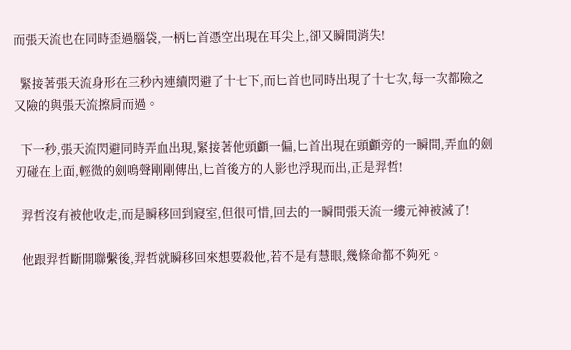而張天流也在同時歪過腦袋,一柄匕首憑空出現在耳尖上,卻又瞬間消失!

  緊接著張天流身形在三秒內連續閃避了十七下,而匕首也同時出現了十七次,每一次都險之又險的與張天流擦肩而過。

  下一秒,張天流閃避同時弄血出現,緊接著他頭顱一偏,匕首出現在頭顱旁的一瞬間,弄血的劍刃碰在上面,輕微的劍鳴聲剛剛傳出,匕首後方的人影也浮現而出,正是羿哲!

  羿哲沒有被他收走,而是瞬移回到寢室,但很可惜,回去的一瞬間張天流一縷元神被滅了!

  他跟羿哲斷開聯繫後,羿哲就瞬移回來想要殺他,若不是有慧眼,幾條命都不夠死。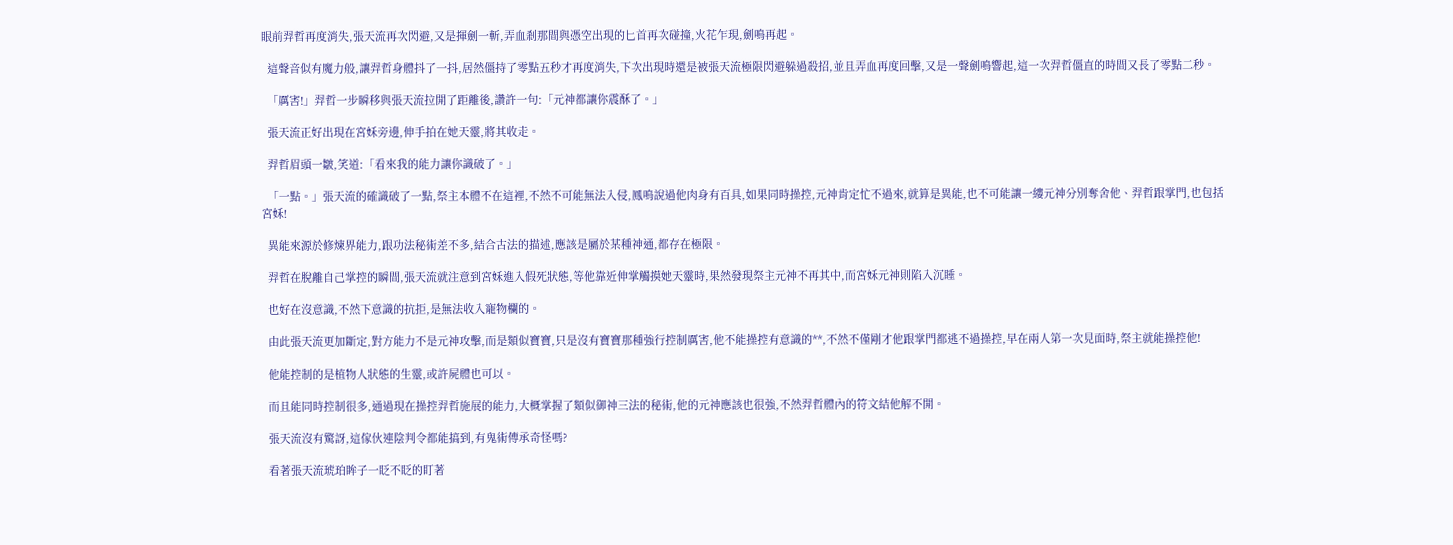眼前羿哲再度消失,張天流再次閃避,又是揮劍一斬,弄血剎那間與憑空出現的匕首再次碰撞,火花乍現,劍鳴再起。

  這聲音似有魔力般,讓羿哲身體抖了一抖,居然僵持了零點五秒才再度消失,下次出現時還是被張天流極限閃避躲過殺招,並且弄血再度回擊,又是一聲劍鳴響起,這一次羿哲僵直的時間又長了零點二秒。

  「厲害!」羿哲一步瞬移與張天流拉開了距離後,讚許一句:「元神都讓你震酥了。」

  張天流正好出現在宮姀旁邊,伸手拍在她天靈,將其收走。

  羿哲眉頭一皺,笑道:「看來我的能力讓你識破了。」

  「一點。」張天流的確識破了一點,祭主本體不在這裡,不然不可能無法入侵,鳳鳴說過他肉身有百具,如果同時操控,元神肯定忙不過來,就算是異能,也不可能讓一縷元神分別奪舍他、羿哲跟掌門,也包括宮姀!

  異能來源於修煉界能力,跟功法秘術差不多,結合古法的描述,應該是屬於某種神通,都存在極限。

  羿哲在脫離自己掌控的瞬間,張天流就注意到宮姀進入假死狀態,等他靠近伸掌觸摸她天靈時,果然發現祭主元神不再其中,而宮姀元神則陷入沉睡。

  也好在沒意識,不然下意識的抗拒,是無法收入寵物欄的。

  由此張天流更加斷定,對方能力不是元神攻擊,而是類似寶寶,只是沒有寶寶那種強行控制厲害,他不能操控有意識的**,不然不僅剛才他跟掌門都逃不過操控,早在兩人第一次見面時,祭主就能操控他!

  他能控制的是植物人狀態的生靈,或許屍體也可以。

  而且能同時控制很多,通過現在操控羿哲施展的能力,大概掌握了類似御神三法的秘術,他的元神應該也很強,不然羿哲體內的符文結他解不開。

  張天流沒有驚訝,這傢伙連陰判令都能搞到,有鬼術傳承奇怪嗎?

  看著張天流琥珀眸子一眨不眨的盯著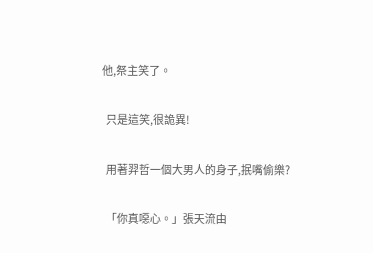他,祭主笑了。

  只是這笑,很詭異!

  用著羿哲一個大男人的身子,抿嘴偷樂?

  「你真噁心。」張天流由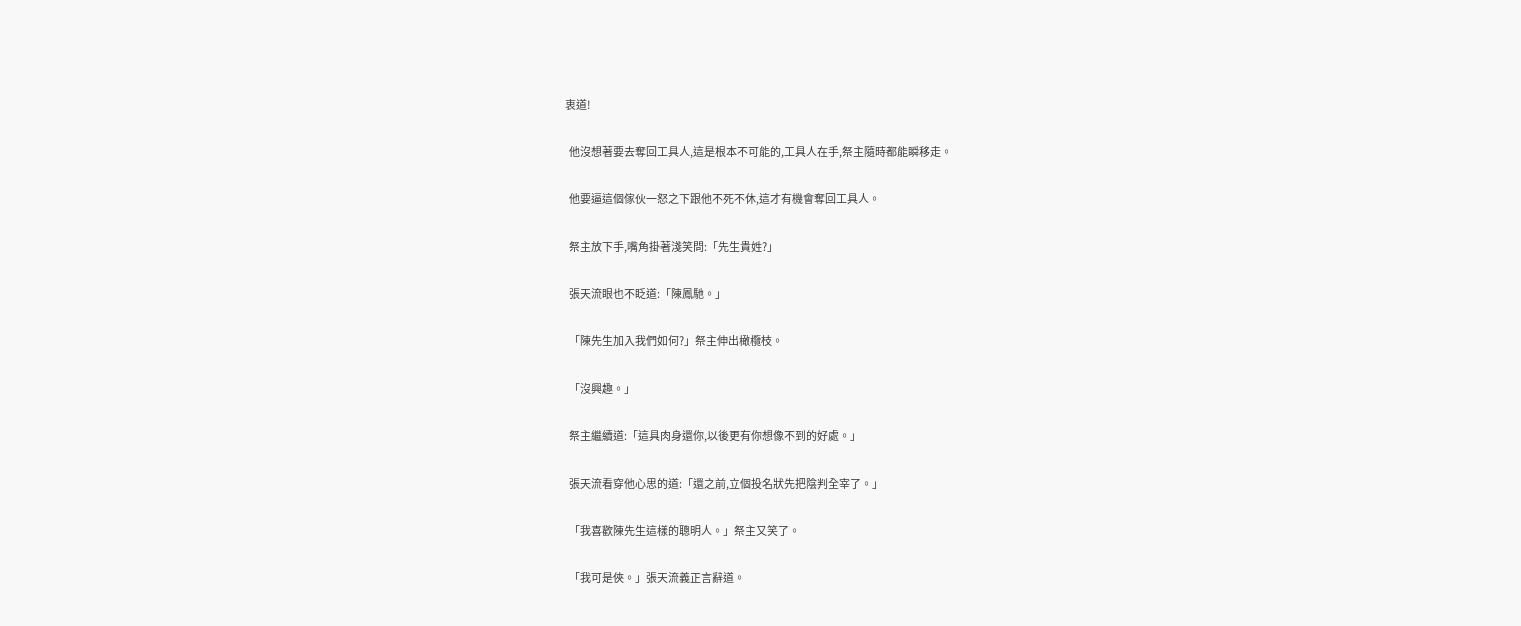衷道!

  他沒想著要去奪回工具人,這是根本不可能的,工具人在手,祭主隨時都能瞬移走。

  他要逼這個傢伙一怒之下跟他不死不休,這才有機會奪回工具人。

  祭主放下手,嘴角掛著淺笑問:「先生貴姓?」

  張天流眼也不眨道:「陳鳳馳。」

  「陳先生加入我們如何?」祭主伸出橄欖枝。

  「沒興趣。」

  祭主繼續道:「這具肉身還你,以後更有你想像不到的好處。」

  張天流看穿他心思的道:「還之前,立個投名狀先把陰判全宰了。」

  「我喜歡陳先生這樣的聰明人。」祭主又笑了。

  「我可是俠。」張天流義正言辭道。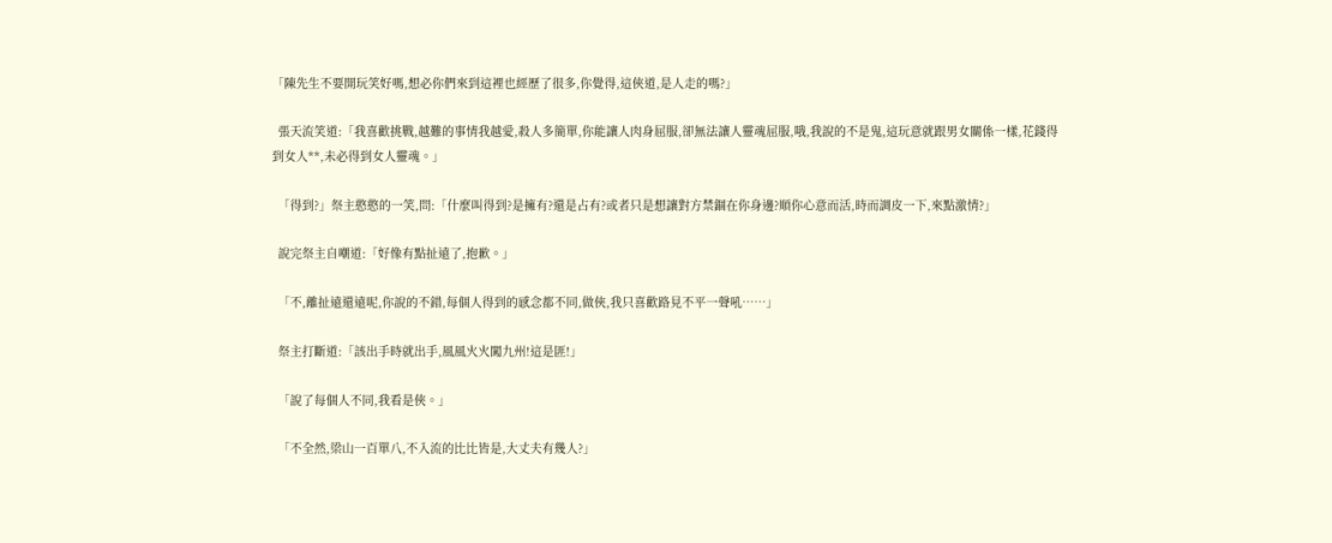「陳先生不要開玩笑好嗎,想必你們來到這裡也經歷了很多,你覺得,這俠道,是人走的嗎?」

  張天流笑道:「我喜歡挑戰,越難的事情我越愛,殺人多簡單,你能讓人肉身屈服,卻無法讓人靈魂屈服,哦,我說的不是鬼,這玩意就跟男女關係一樣,花錢得到女人**,未必得到女人靈魂。」

  「得到?」祭主憨憨的一笑,問:「什麼叫得到?是擁有?還是占有?或者只是想讓對方禁錮在你身邊?順你心意而活,時而調皮一下,來點激情?」

  說完祭主自嘲道:「好像有點扯遠了,抱歉。」

  「不,離扯遠還遠呢,你說的不錯,每個人得到的感念都不同,做俠,我只喜歡路見不平一聲吼……」

  祭主打斷道:「該出手時就出手,風風火火闖九州!這是匪!」

  「說了每個人不同,我看是俠。」

  「不全然,梁山一百單八,不入流的比比皆是,大丈夫有幾人?」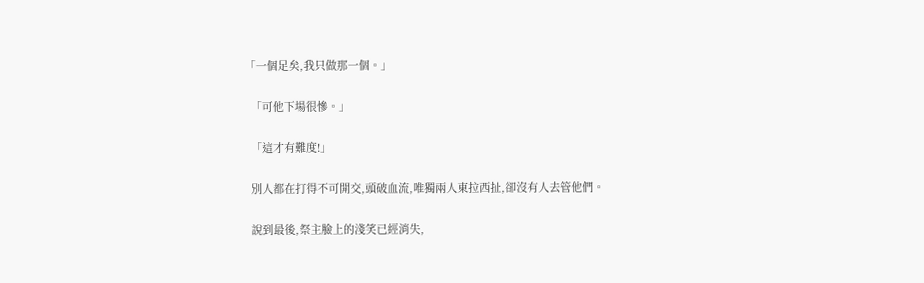「一個足矣,我只做那一個。」

  「可他下場很慘。」

  「這才有難度!」

  別人都在打得不可開交,頭破血流,唯獨兩人東拉西扯,卻沒有人去管他們。

  說到最後,祭主臉上的淺笑已經消失,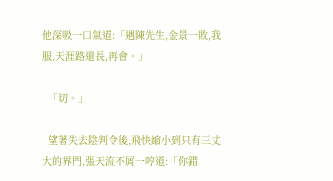他深吸一口氣道:「遇陳先生,金景一敗,我服,天涯路還長,再會。」

  「切。」

  望著失去陰判令後,飛快縮小到只有三丈大的界門,張天流不屑一哼道:「你錯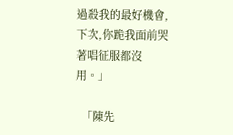過殺我的最好機會,下次,你跪我面前哭著唱征服都沒用。」

  「陳先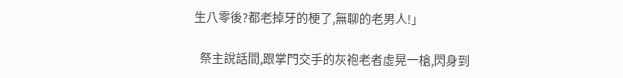生八零後?都老掉牙的梗了,無聊的老男人!」

  祭主說話間,跟掌門交手的灰袍老者虛晃一槍,閃身到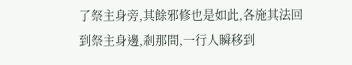了祭主身旁,其餘邪修也是如此,各施其法回到祭主身邊,剎那間,一行人瞬移到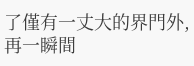了僅有一丈大的界門外,再一瞬間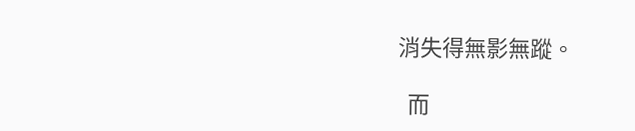消失得無影無蹤。

  而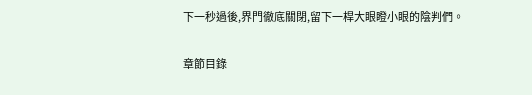下一秒過後,界門徹底關閉,留下一桿大眼瞪小眼的陰判們。

章節目錄